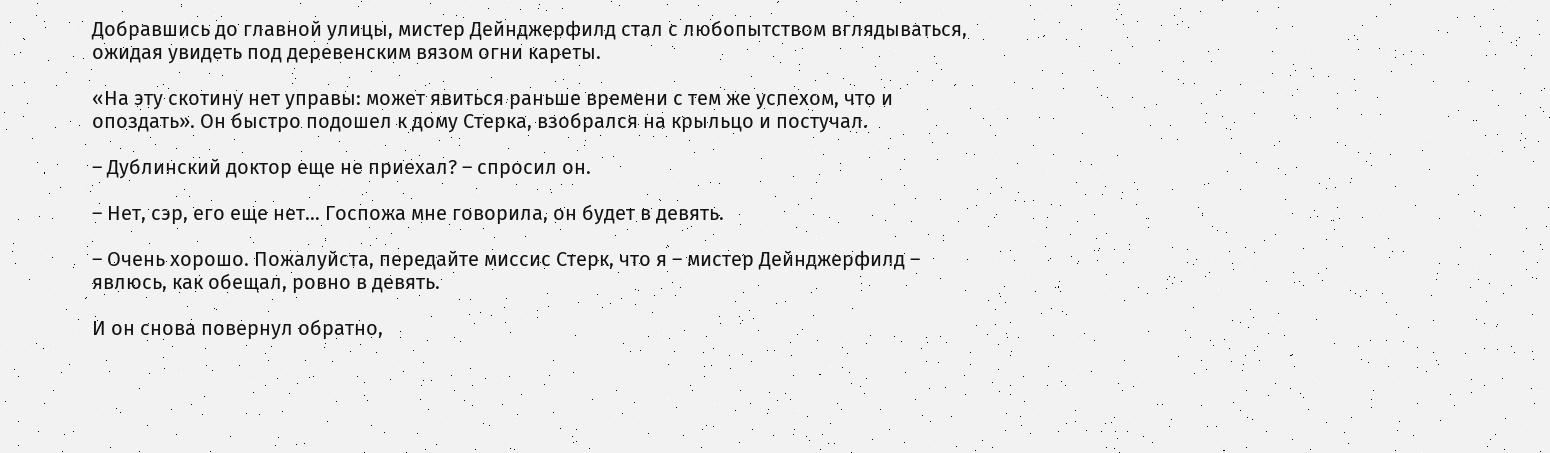Добравшись до главной улицы, мистер Дейнджерфилд стал с любопытством вглядываться, ожидая увидеть под деревенским вязом огни кареты.

«На эту скотину нет управы: может явиться раньше времени с тем же успехом, что и опоздать». Он быстро подошел к дому Стерка, взобрался на крыльцо и постучал.

– Дублинский доктор еще не приехал? – спросил он.

– Нет, сэр, его еще нет… Госпожа мне говорила, он будет в девять.

– Очень хорошо. Пожалуйста, передайте миссис Стерк, что я – мистер Дейнджерфилд – явлюсь, как обещал, ровно в девять.

И он снова повернул обратно,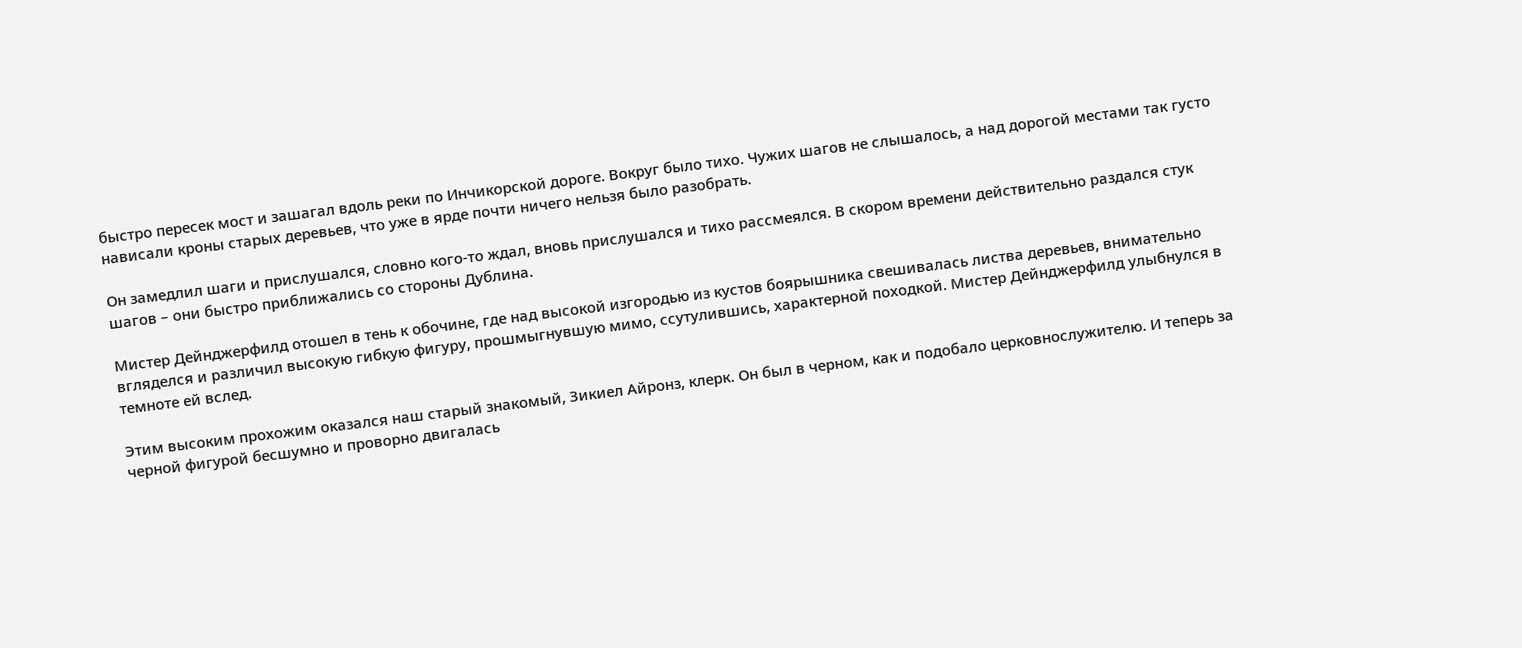быстро пересек мост и зашагал вдоль реки по Инчикорской дороге. Вокруг было тихо. Чужих шагов не слышалось, а над дорогой местами так густо нависали кроны старых деревьев, что уже в ярде почти ничего нельзя было разобрать.

Он замедлил шаги и прислушался, словно кого-то ждал, вновь прислушался и тихо рассмеялся. В скором времени действительно раздался стук шагов – они быстро приближались со стороны Дублина.

Мистер Дейнджерфилд отошел в тень к обочине, где над высокой изгородью из кустов боярышника свешивалась листва деревьев, внимательно вгляделся и различил высокую гибкую фигуру, прошмыгнувшую мимо, ссутулившись, характерной походкой. Мистер Дейнджерфилд улыбнулся в темноте ей вслед.

Этим высоким прохожим оказался наш старый знакомый, Зикиел Айронз, клерк. Он был в черном, как и подобало церковнослужителю. И теперь за черной фигурой бесшумно и проворно двигалась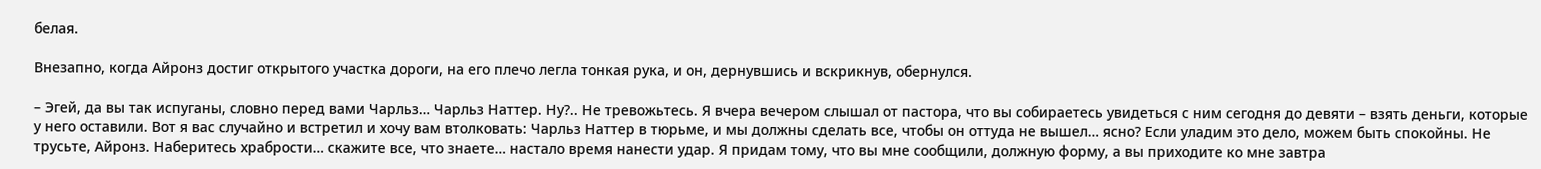белая.

Внезапно, когда Айронз достиг открытого участка дороги, на его плечо легла тонкая рука, и он, дернувшись и вскрикнув, обернулся.

– Эгей, да вы так испуганы, словно перед вами Чарльз… Чарльз Наттер. Ну?.. Не тревожьтесь. Я вчера вечером слышал от пастора, что вы собираетесь увидеться с ним сегодня до девяти – взять деньги, которые у него оставили. Вот я вас случайно и встретил и хочу вам втолковать: Чарльз Наттер в тюрьме, и мы должны сделать все, чтобы он оттуда не вышел… ясно? Если уладим это дело, можем быть спокойны. Не трусьте, Айронз. Наберитесь храбрости… скажите все, что знаете… настало время нанести удар. Я придам тому, что вы мне сообщили, должную форму, а вы приходите ко мне завтра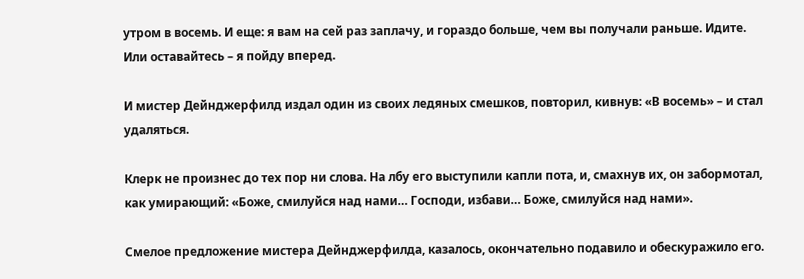утром в восемь. И еще: я вам на сей раз заплачу, и гораздо больше, чем вы получали раньше. Идите. Или оставайтесь – я пойду вперед.

И мистер Дейнджерфилд издал один из своих ледяных смешков, повторил, кивнув: «В восемь» – и стал удаляться.

Клерк не произнес до тех пор ни слова. На лбу его выступили капли пота, и, смахнув их, он забормотал, как умирающий: «Боже, смилуйся над нами… Господи, избави… Боже, смилуйся над нами».

Смелое предложение мистера Дейнджерфилда, казалось, окончательно подавило и обескуражило его.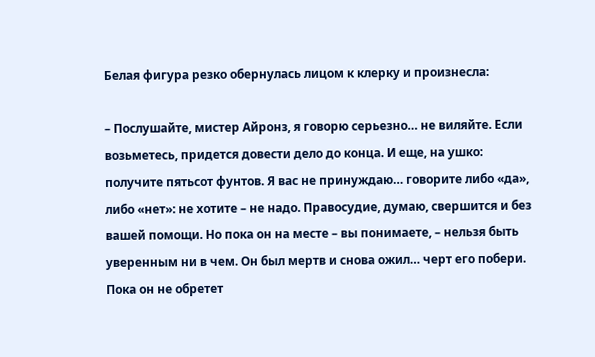Белая фигура резко обернулась лицом к клерку и произнесла:

– Послушайте, мистер Айронз, я говорю серьезно… не виляйте. Если возьметесь, придется довести дело до конца. И еще, на ушко: получите пятьсот фунтов. Я вас не принуждаю… говорите либо «да», либо «нет»: не хотите – не надо. Правосудие, думаю, свершится и без вашей помощи. Но пока он на месте – вы понимаете, – нельзя быть уверенным ни в чем. Он был мертв и снова ожил… черт его побери. Пока он не обретет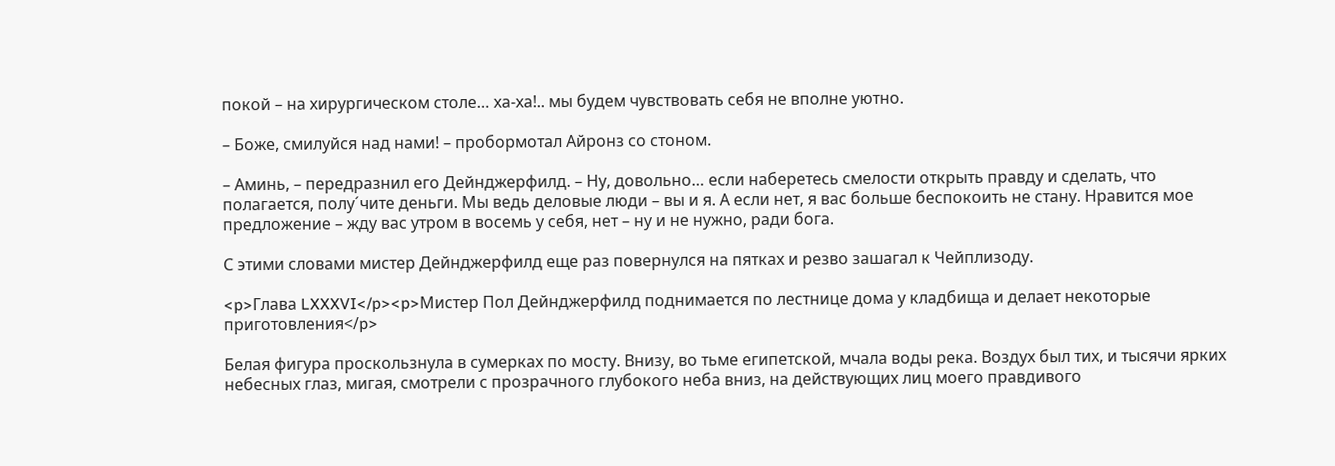покой – на хирургическом столе… ха-ха!.. мы будем чувствовать себя не вполне уютно.

– Боже, смилуйся над нами! – пробормотал Айронз со стоном.

– Аминь, – передразнил его Дейнджерфилд. – Ну, довольно… если наберетесь смелости открыть правду и сделать, что полагается, полу´чите деньги. Мы ведь деловые люди – вы и я. А если нет, я вас больше беспокоить не стану. Нравится мое предложение – жду вас утром в восемь у себя, нет – ну и не нужно, ради бога.

С этими словами мистер Дейнджерфилд еще раз повернулся на пятках и резво зашагал к Чейплизоду.

<p>Глава LXXXVI</p><p>Мистер Пол Дейнджерфилд поднимается по лестнице дома у кладбища и делает некоторые приготовления</p>

Белая фигура проскользнула в сумерках по мосту. Внизу, во тьме египетской, мчала воды река. Воздух был тих, и тысячи ярких небесных глаз, мигая, смотрели с прозрачного глубокого неба вниз, на действующих лиц моего правдивого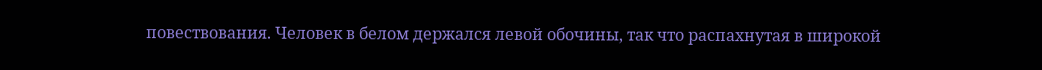повествования. Человек в белом держался левой обочины, так что распахнутая в широкой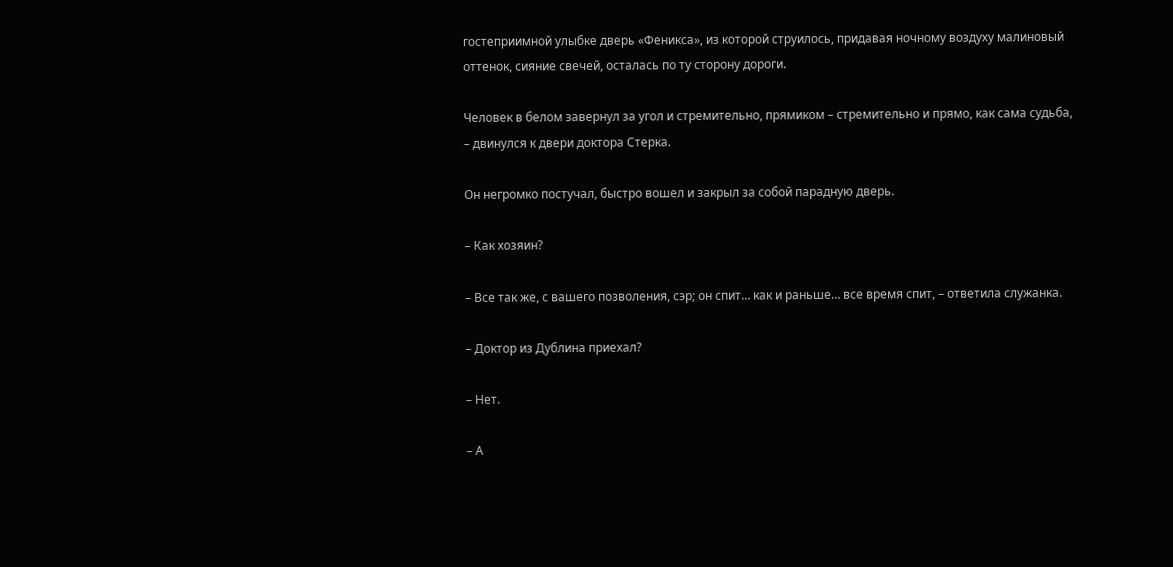гостеприимной улыбке дверь «Феникса», из которой струилось, придавая ночному воздуху малиновый оттенок, сияние свечей, осталась по ту сторону дороги.

Человек в белом завернул за угол и стремительно, прямиком – стремительно и прямо, как сама судьба, – двинулся к двери доктора Стерка.

Он негромко постучал, быстро вошел и закрыл за собой парадную дверь.

– Как хозяин?

– Все так же, с вашего позволения, сэр; он спит… как и раньше… все время спит, – ответила служанка.

– Доктор из Дублина приехал?

– Нет.

– А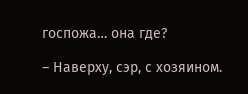госпожа… она где?

– Наверху, сэр, с хозяином.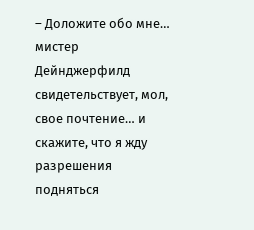– Доложите обо мне… мистер Дейнджерфилд свидетельствует, мол, свое почтение… и скажите, что я жду разрешения подняться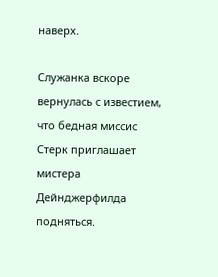наверх.

Служанка вскоре вернулась с известием, что бедная миссис Стерк приглашает мистера Дейнджерфилда подняться.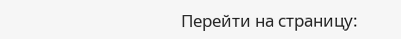Перейти на страницу: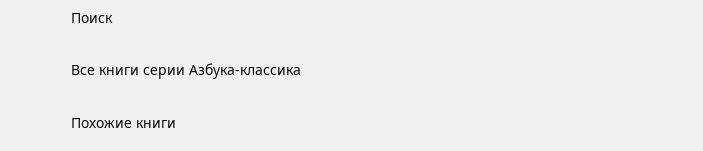Поиск

Все книги серии Азбука-классика

Похожие книги